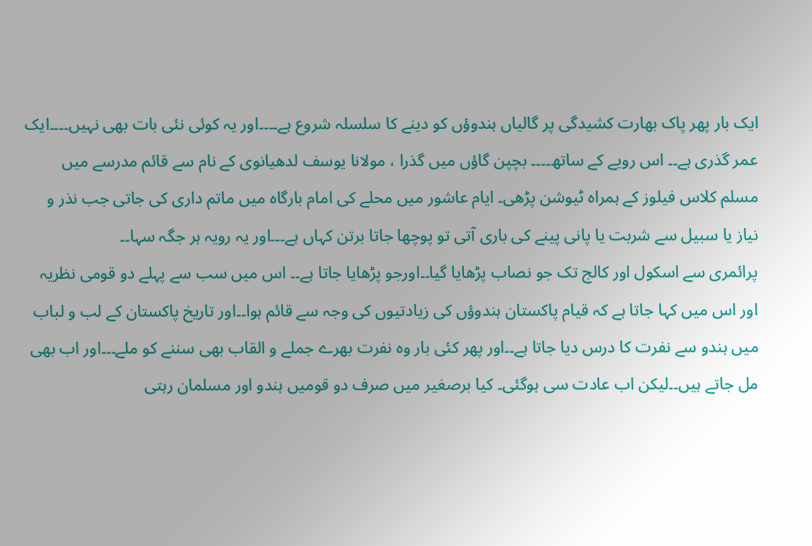ایک بار پھر پاک بھارت کشیدگی پر گالیاں ہندوؤں کو دینے کا سلسلہ شروع ہے۔۔۔۔اور یہ کوئی نئی بات بھی نہیں۔۔۔۔ایک عمر گذری ہے۔۔ اس رویے کے ساتھ۔۔۔۔ بچپن گاؤں میں گذرا ، مولانا یوسف لدھیانوی کے نام سے قائم مدرسے میں مسلم کلاس فیلوز کے ہمراہ ٹیوشن پڑھی۔ ایام عاشور میں محلے کی امام بارگاہ میں ماتم داری کی جاتی جب نذر و نیاز یا سبیل سے شربت یا پانی پینے کی باری آتی تو پوچھا جاتا برتن کہاں ہے۔۔۔اور یہ رویہ ہر جگہ سہا۔۔
پرائمری سے اسکول اور کالج تک جو نصاب پڑھایا گیا۔۔اورجو پڑھایا جاتا ہے۔۔ اس میں سب سے پہلے دو قومی نظریہ اور اس میں کہا جاتا ہے کہ قیام پاکستان ہندوؤں کی زیادتیوں کی وجہ سے قائم ہوا۔۔اور تاریخ پاکستان کے لب و لباب میں ہندو سے نفرت کا درس دیا جاتا ہے۔۔اور پھر کئی بار وہ نفرت بھرے جملے و القاب بھی سننے کو ملے۔۔۔اور اب بھی مل جاتے ہیں۔۔لیکن اب عادت سی ہوگئی۔ کیا برصغیر میں صرف دو قومیں ہندو اور مسلمان رہتی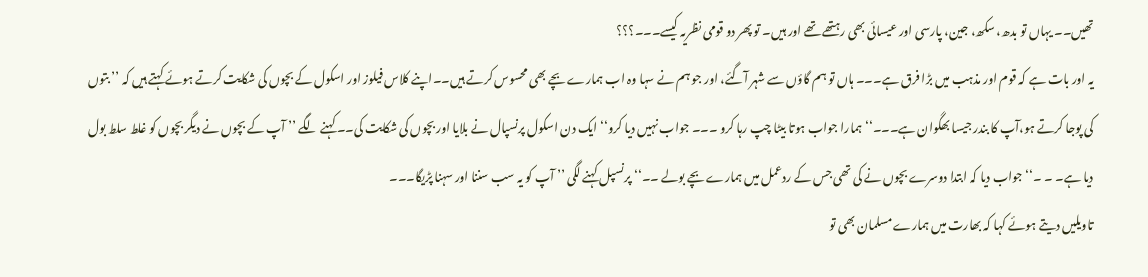تھیں۔۔ یہاں تو بدھ، سکھ، جین، پارسی اور عیسائی بھی رہتھے تھے اور ہیں۔ تو پھر دو قومی نظریہ کیسے۔۔۔؟؟؟
یہ اور بات ہے کہ قوم اور مذہب میں بڑا فرق ہے۔۔۔ ہاں تو ہم گاؤں سے شہر آگئے، اور جو ہم نے سہا وہ اب ہمارے بچے بھی محسوس کرتے ہیں۔۔اپنے کلاس فیلوز اور اسکول کے بچوں کی شکایت کرتے ہوئے کہتے ہیں کہ ’’ بتوں کی پوجا کرتے ہو،آپ کا بندر جیسا بھگوان ہے۔۔۔‘‘ ہمارا جواب ہوتا بیٹا چپ رہا کرو ۔۔۔ جواب نہیں دیا کرو‘‘ ایک دن اسکول پرنسپال نے بلایا اور بچوں کی شکایت کی۔۔ کہنے لگے ’’ آپ کے بچوں نے دیگر بچوں کو غلط سلط بول دیا ہے۔ ۔ ۔‘‘ جواب دیا کہ ابتدا دوسرے بچوں نے کی تھی جس کے ردعمل میں ہمارے بچے بولے ۔۔‘‘ پرنسپل کہنے لگی ’’ آپ کو یہ سب سننا اور سہنا پڑیگا۔۔۔
تاویلیں دیتے ہوئے کہا کہ بھارت میں ہمارے مسلمان بھی تو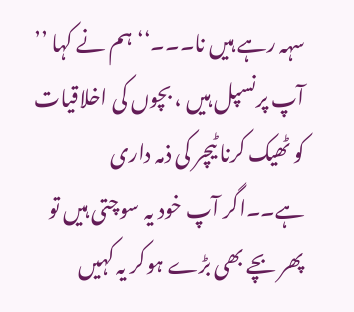سہہ رہے ہیں نا۔۔۔‘‘ ہم نے کہا ’’ آپ پرنسپل ہیں ، بچوں کی اخلاقیات کو ٹھیک کرنا ٹیچر کی ذمہ داری ہے۔۔اگر آپ خود یہ سوچتی ہیں تو پھر بچے بھی بڑے ہوکر یہ کہیں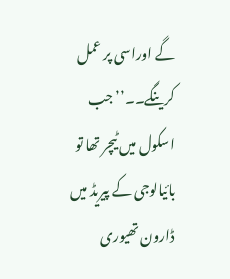گے اوراسی پر عمل کرینگے۔۔’’ جب اسکول میں ٹیچر تھا تو بائیالوجی کے پیریڈ میں ڈارون تھیوری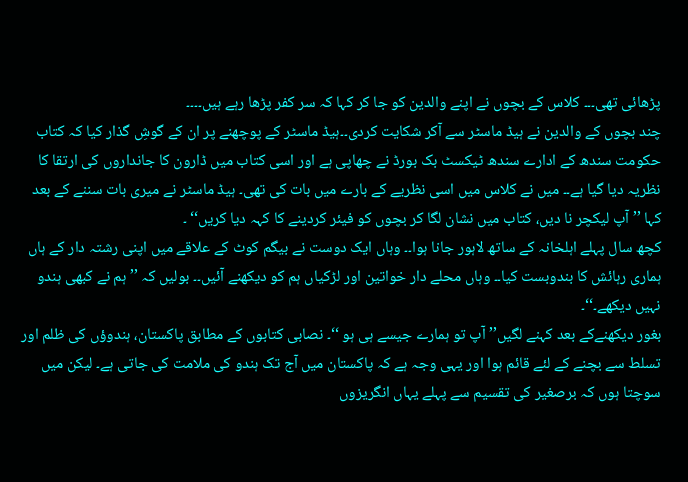پڑھائی تھی۔۔۔ کلاس کے بچوں نے اپنے والدین کو جا کر کہا کہ سر کفر پڑھا رہے ہیں۔۔۔۔
چند بچوں کے والدین نے ہیڈ ماسٹر سے آکر شکایت کردی۔۔ہیڈ ماسٹر کے پوچھنے پر ان کے گوشِ گذار کیا کہ کتاب حکومت سندھ کے ادارے سندھ ٹیکسٹ بک بورڈ نے چھاپی ہے اور اسی کتاب میں ڈارون کا جانداروں کی ارتقا کا نظریہ دیا گیا ہے۔۔ میں نے کلاس میں اسی نظریے کے بارے میں بات کی تھی۔ ہیڈ ماسٹر نے میری بات سننے کے بعد کہا ’’ آپ لیکچر نا دیں، کتاب میں نشان لگا کر بچوں کو فیئر کردینے کا کہہ دیا کریں‘‘ ۔
کچھ سال پہلے اہلخانہ کے ساتھ لاہور جانا ہوا۔۔ وہاں ایک دوست نے بیگم کوٹ کے علاقے میں اپنی رشتہ دار کے ہاں ہماری رہائش کا بندوبست کیا۔۔ وہاں محلے دار خواتین اور لڑکیاں ہم کو دیکھنے آئیں۔۔ بولیں کہ ’’ ہم نے کبھی ہندو نہیں دیکھے۔‘‘۔
بغور دیکھنےکے بعد کہنے لگیں’’ آپ تو ہمارے جیسے ہی ہو ‘‘۔ نصابی کتابوں کے مطابق پاکستان، ہندوؤں کی ظلم اور تسلط سے بچنے کے لئے قائم ہوا اور یہی وجہ ہے کہ پاکستان میں آج تک ہندو کی ملامت کی جاتی ہے۔ لیکن میں سوچتا ہوں کہ برصغیر کی تقسیم سے پہلے یہاں انگریزوں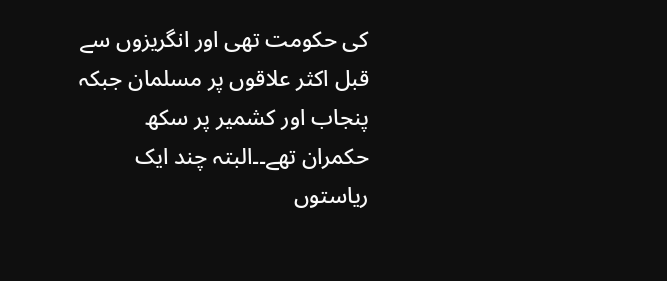کی حکومت تھی اور انگریزوں سے قبل اکثر علاقوں پر مسلمان جبکہ پنجاب اور کشمیر پر سکھ حکمران تھے۔۔البتہ چند ایک ریاستوں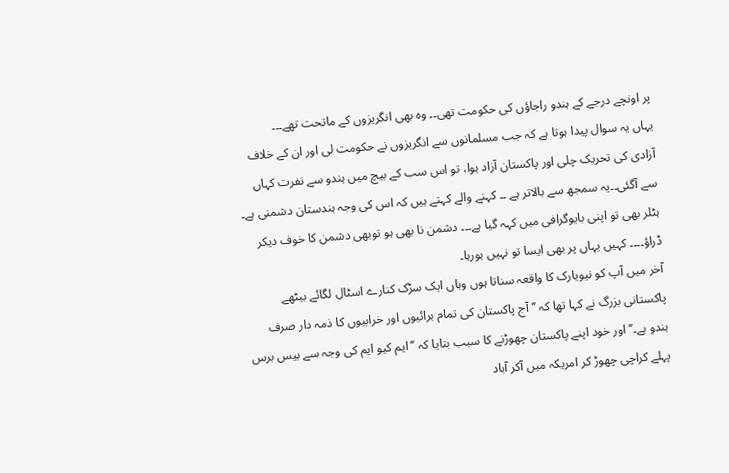پر اونچے درجے کے ہندو راجاؤں کی حکومت تھی۔۔ وہ بھی انگریزوں کے ماتحت تھے۔۔۔
یہاں یہ سوال پیدا ہوتا ہے کہ جب مسلمانوں سے انگریزوں نے حکومت لی اور ان کے خلاف آزادی کی تحریک چلی اور پاکستان آزاد ہوا، تو اس سب کے بیچ میں ہندو سے نفرت کہاں سے آگئی۔۔یہ سمجھ سے بالاتر ہے ۔۔ کہنے والے کہتے ہیں کہ اس کی وجہ ہندستان دشمنی ہے۔ ہٹلر بھی تو اپنی بایوگرافی میں کہہ گیا ہے۔۔۔ دشمن نا بھی ہو توبھی دشمن کا خوف دیکر ڈراؤ۔۔۔۔ کہیں یہاں پر بھی ایسا تو نہیں ہورہا۔
آخر میں آپ کو نیویارک کا واقعہ سناتا ہوں وہاں ایک سڑک کنارے اسٹال لگائے بیٹھے پاکستانی بزرگ نے کہا تھا کہ ’’ آج پاکستان کی تمام برائیوں اور خرابیوں کا ذمہ دار صرف ہندو ہے۔’’ اور خود اپنے پاکستان چھوڑنے کا سبب بتایا کہ ’’ ایم کیو ایم کی وجہ سے بیس برس پہلے کراچی چھوڑ کر امریکہ میں آکر آباد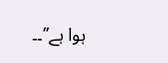ہوا ہے’’۔۔